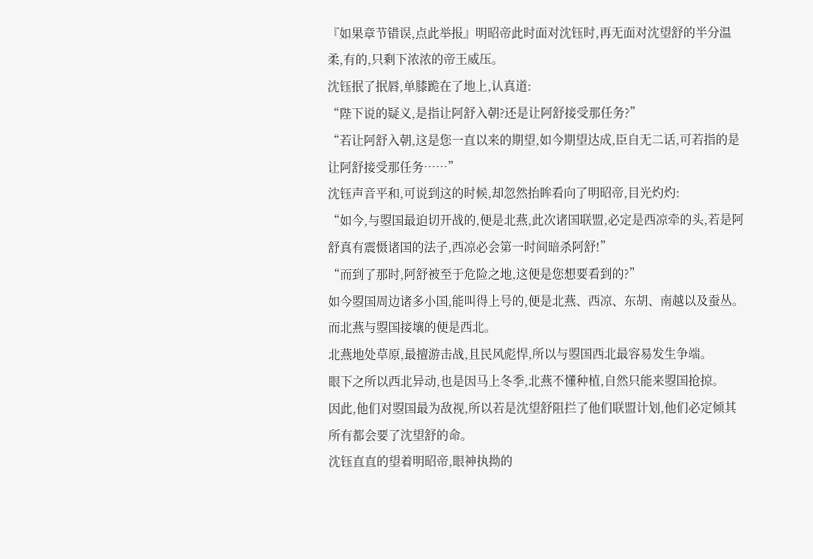『如果章节错误,点此举报』明昭帝此时面对沈钰时,再无面对沈望舒的半分温柔,有的,只剩下浓浓的帝王威压。
沈钰抿了抿唇,单膝跪在了地上,认真道:
“陛下说的疑义,是指让阿舒入朝?还是让阿舒接受那任务?”
“若让阿舒入朝,这是您一直以来的期望,如今期望达成,臣自无二话,可若指的是让阿舒接受那任务……”
沈钰声音平和,可说到这的时候,却忽然抬眸看向了明昭帝,目光灼灼:
“如今,与曌国最迫切开战的,便是北燕,此次诸国联盟,必定是西凉牵的头,若是阿舒真有震慑诸国的法子,西凉必会第一时间暗杀阿舒!”
“而到了那时,阿舒被至于危险之地,这便是您想要看到的?”
如今曌国周边诸多小国,能叫得上号的,便是北燕、西凉、东胡、南越以及蚕丛。
而北燕与曌国接壤的便是西北。
北燕地处草原,最擅游击战,且民风彪悍,所以与曌国西北最容易发生争端。
眼下之所以西北异动,也是因马上冬季,北燕不懂种植,自然只能来曌国抢掠。
因此,他们对曌国最为敌视,所以若是沈望舒阻拦了他们联盟计划,他们必定倾其所有都会要了沈望舒的命。
沈钰直直的望着明昭帝,眼神执拗的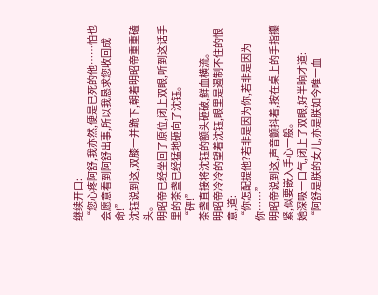继续开口:
“您心疼阿舒,我亦然,便是已死的他……怕也会愿意看到阿舒出事,所以我恳求您收回成命!”
沈钰说到这,双膝一并跪下,朝着明昭帝重重磕头。
明昭帝已经坐回了原位,闭上双眼,听到这话手里的茶盏已经猛地砸向了沈钰。
“砰!”
茶盏直接将沈钰的额头砸破,鲜血横流。
明昭帝冷冷的望着沈钰,眼里是遏制不住的恨意,道:
“你怎配提他?若非是因为你,若非是因为你……”
明昭帝说到这,声音颤抖着,按在桌上的手指攥紧,似要嵌入手心一般。
她深吸一口气,闭上了双眼,好半晌才道:
“阿舒是朕的女儿,亦是朕如今唯一血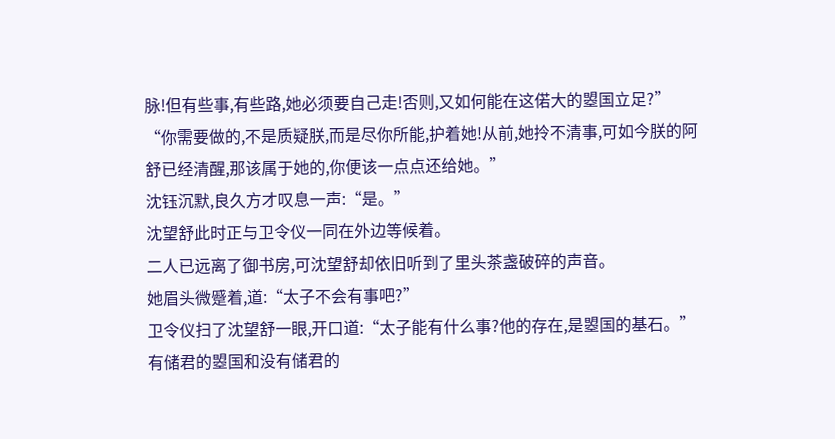脉!但有些事,有些路,她必须要自己走!否则,又如何能在这偌大的曌国立足?”
“你需要做的,不是质疑朕,而是尽你所能,护着她!从前,她拎不清事,可如今朕的阿舒已经清醒,那该属于她的,你便该一点点还给她。”
沈钰沉默,良久方才叹息一声:“是。”
沈望舒此时正与卫令仪一同在外边等候着。
二人已远离了御书房,可沈望舒却依旧听到了里头茶盏破碎的声音。
她眉头微蹙着,道:“太子不会有事吧?”
卫令仪扫了沈望舒一眼,开口道:“太子能有什么事?他的存在,是曌国的基石。”
有储君的曌国和没有储君的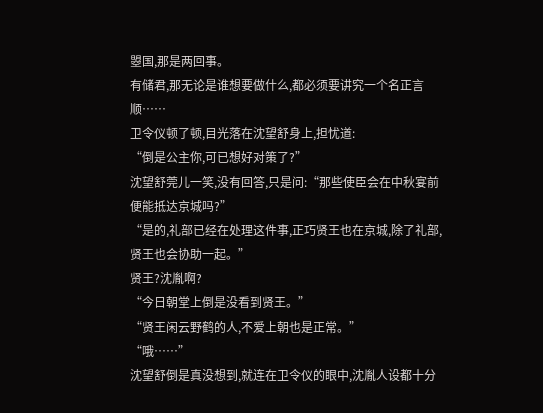曌国,那是两回事。
有储君,那无论是谁想要做什么,都必须要讲究一个名正言顺……
卫令仪顿了顿,目光落在沈望舒身上,担忧道:
“倒是公主你,可已想好对策了?”
沈望舒莞儿一笑,没有回答,只是问:“那些使臣会在中秋宴前便能抵达京城吗?”
“是的,礼部已经在处理这件事,正巧贤王也在京城,除了礼部,贤王也会协助一起。”
贤王?沈胤啊?
“今日朝堂上倒是没看到贤王。”
“贤王闲云野鹤的人,不爱上朝也是正常。”
“哦……”
沈望舒倒是真没想到,就连在卫令仪的眼中,沈胤人设都十分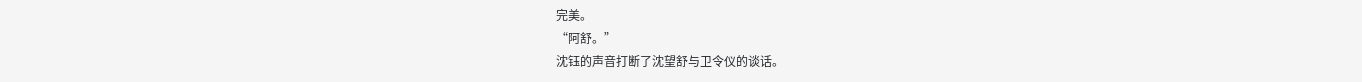完美。
“阿舒。”
沈钰的声音打断了沈望舒与卫令仪的谈话。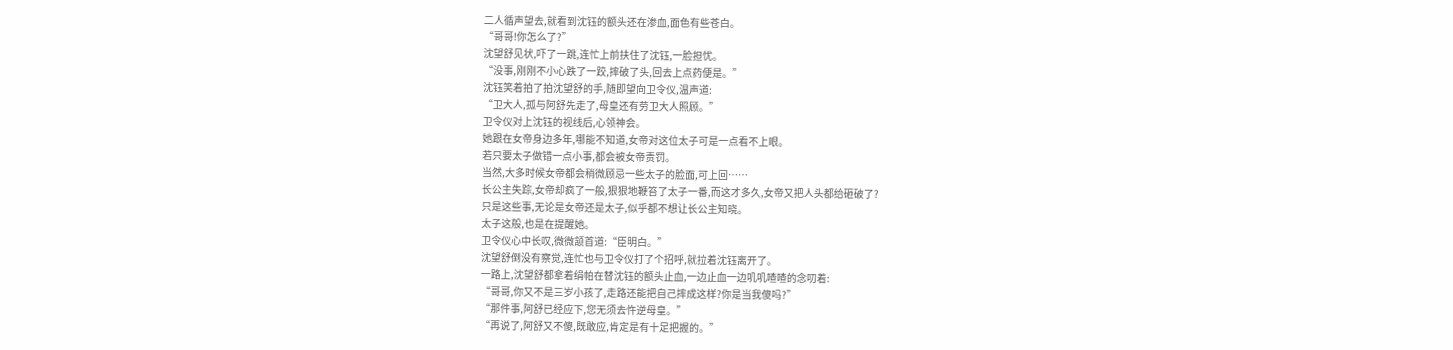二人循声望去,就看到沈钰的额头还在渗血,面色有些苍白。
“哥哥!你怎么了?”
沈望舒见状,吓了一跳,连忙上前扶住了沈钰,一脸担忧。
“没事,刚刚不小心跌了一跤,摔破了头,回去上点药便是。”
沈钰笑着拍了拍沈望舒的手,随即望向卫令仪,温声道:
“卫大人,孤与阿舒先走了,母皇还有劳卫大人照顾。”
卫令仪对上沈钰的视线后,心领神会。
她跟在女帝身边多年,哪能不知道,女帝对这位太子可是一点看不上眼。
若只要太子做错一点小事,都会被女帝责罚。
当然,大多时候女帝都会稍微顾忌一些太子的脸面,可上回……
长公主失踪,女帝却疯了一般,狠狠地鞭笞了太子一番,而这才多久,女帝又把人头都给砸破了?
只是这些事,无论是女帝还是太子,似乎都不想让长公主知晓。
太子这般,也是在提醒她。
卫令仪心中长叹,微微颔首道:“臣明白。”
沈望舒倒没有察觉,连忙也与卫令仪打了个招呼,就拉着沈钰离开了。
一路上,沈望舒都拿着绢帕在替沈钰的额头止血,一边止血一边叽叽喳喳的念叨着:
“哥哥,你又不是三岁小孩了,走路还能把自己摔成这样?你是当我傻吗?”
“那件事,阿舒已经应下,您无须去忤逆母皇。”
“再说了,阿舒又不傻,既敢应,肯定是有十足把握的。”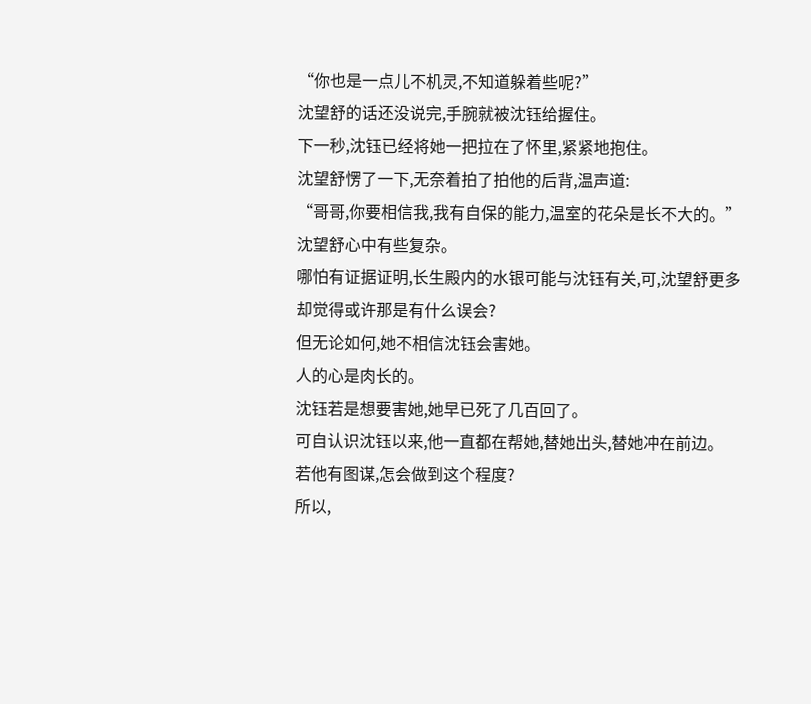“你也是一点儿不机灵,不知道躲着些呢?”
沈望舒的话还没说完,手腕就被沈钰给握住。
下一秒,沈钰已经将她一把拉在了怀里,紧紧地抱住。
沈望舒愣了一下,无奈着拍了拍他的后背,温声道:
“哥哥,你要相信我,我有自保的能力,温室的花朵是长不大的。”
沈望舒心中有些复杂。
哪怕有证据证明,长生殿内的水银可能与沈钰有关,可,沈望舒更多却觉得或许那是有什么误会?
但无论如何,她不相信沈钰会害她。
人的心是肉长的。
沈钰若是想要害她,她早已死了几百回了。
可自认识沈钰以来,他一直都在帮她,替她出头,替她冲在前边。
若他有图谋,怎会做到这个程度?
所以,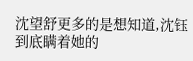沈望舒更多的是想知道,沈钰到底瞒着她的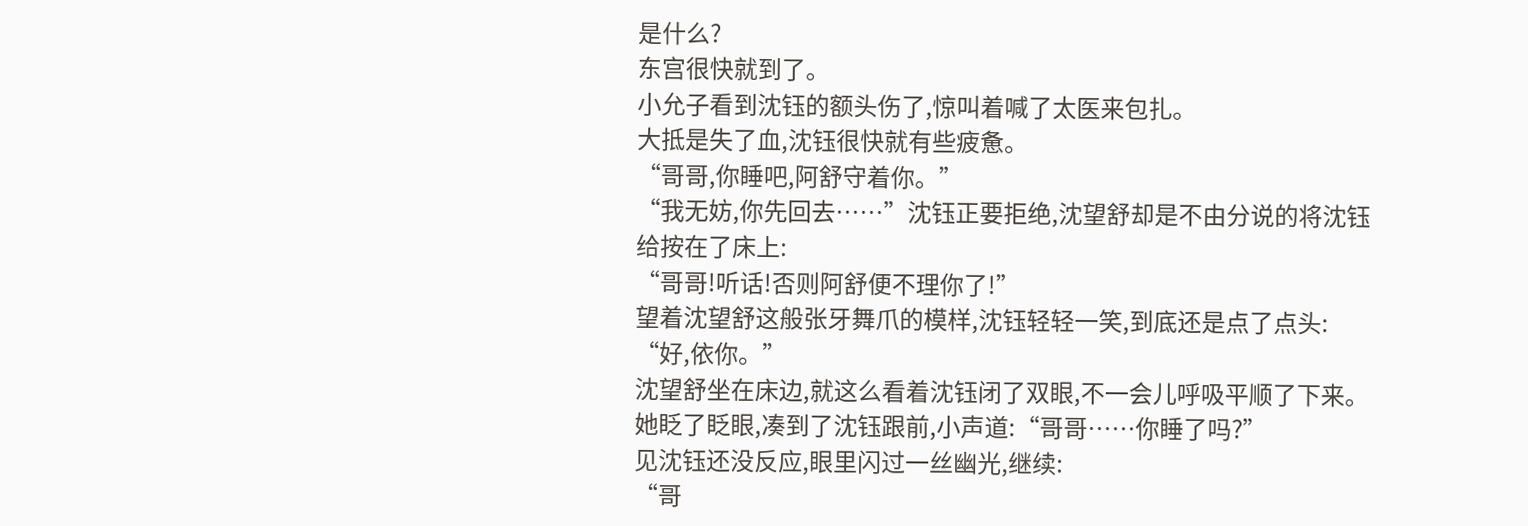是什么?
东宫很快就到了。
小允子看到沈钰的额头伤了,惊叫着喊了太医来包扎。
大抵是失了血,沈钰很快就有些疲惫。
“哥哥,你睡吧,阿舒守着你。”
“我无妨,你先回去……”沈钰正要拒绝,沈望舒却是不由分说的将沈钰给按在了床上:
“哥哥!听话!否则阿舒便不理你了!”
望着沈望舒这般张牙舞爪的模样,沈钰轻轻一笑,到底还是点了点头:
“好,依你。”
沈望舒坐在床边,就这么看着沈钰闭了双眼,不一会儿呼吸平顺了下来。
她眨了眨眼,凑到了沈钰跟前,小声道:“哥哥……你睡了吗?”
见沈钰还没反应,眼里闪过一丝幽光,继续:
“哥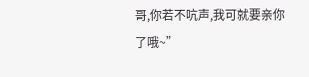哥,你若不吭声,我可就要亲你了哦~”